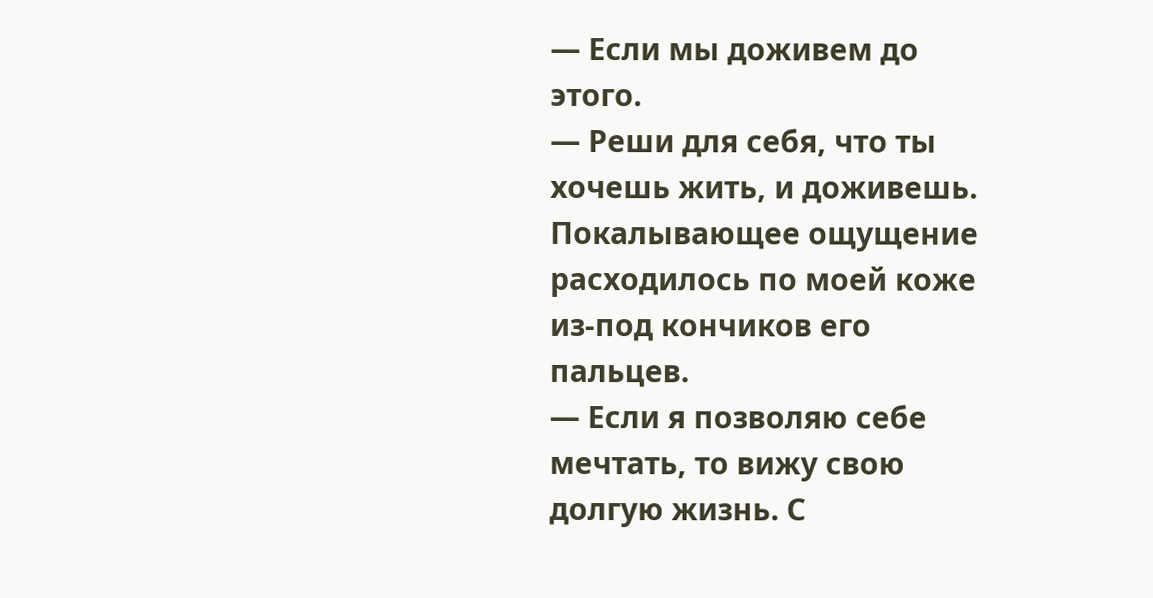— Если мы доживем до этого.
— Реши для себя, что ты хочешь жить, и доживешь.
Покалывающее ощущение расходилось по моей коже из-под кончиков его пальцев.
— Если я позволяю себе мечтать, то вижу свою долгую жизнь. С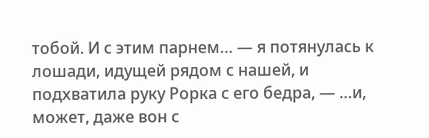тобой. И с этим парнем… — я потянулась к лошади, идущей рядом с нашей, и подхватила руку Рорка с его бедра, — …и, может, даже вон с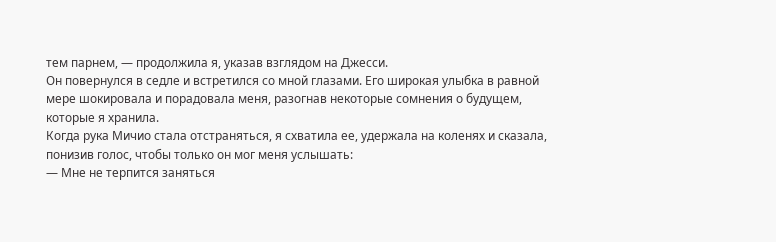тем парнем, — продолжила я, указав взглядом на Джесси.
Он повернулся в седле и встретился со мной глазами. Его широкая улыбка в равной мере шокировала и порадовала меня, разогнав некоторые сомнения о будущем, которые я хранила.
Когда рука Мичио стала отстраняться, я схватила ее, удержала на коленях и сказала, понизив голос, чтобы только он мог меня услышать:
— Мне не терпится заняться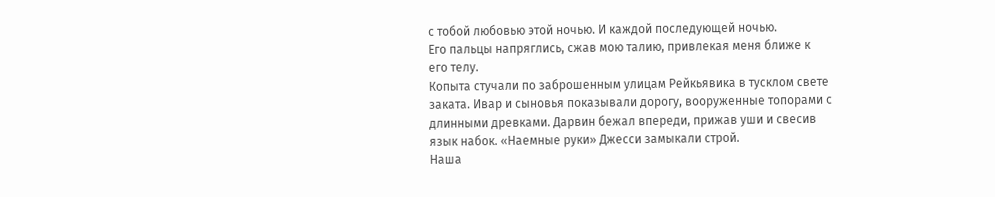с тобой любовью этой ночью. И каждой последующей ночью.
Его пальцы напряглись, сжав мою талию, привлекая меня ближе к его телу.
Копыта стучали по заброшенным улицам Рейкьявика в тусклом свете заката. Ивар и сыновья показывали дорогу, вооруженные топорами с длинными древками. Дарвин бежал впереди, прижав уши и свесив язык набок. «Наемные руки» Джесси замыкали строй.
Наша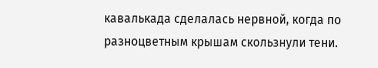кавалькада сделалась нервной, когда по разноцветным крышам скользнули тени.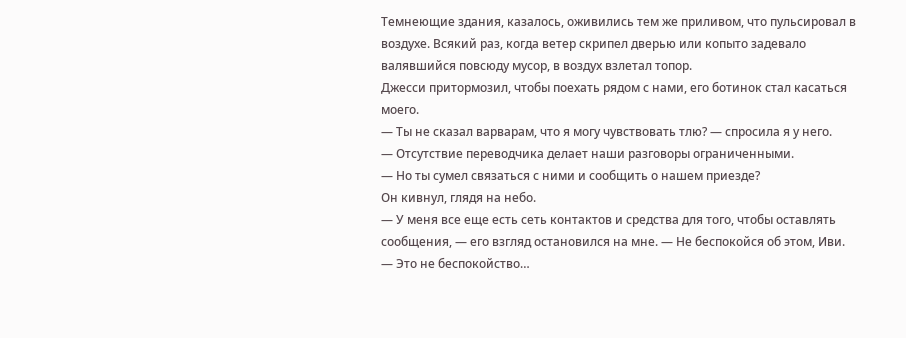Темнеющие здания, казалось, оживились тем же приливом, что пульсировал в воздухе. Всякий раз, когда ветер скрипел дверью или копыто задевало валявшийся повсюду мусор, в воздух взлетал топор.
Джесси притормозил, чтобы поехать рядом с нами, его ботинок стал касаться моего.
— Ты не сказал варварам, что я могу чувствовать тлю? — спросила я у него.
— Отсутствие переводчика делает наши разговоры ограниченными.
— Но ты сумел связаться с ними и сообщить о нашем приезде?
Он кивнул, глядя на небо.
— У меня все еще есть сеть контактов и средства для того, чтобы оставлять сообщения, — его взгляд остановился на мне. — Не беспокойся об этом, Иви.
— Это не беспокойство…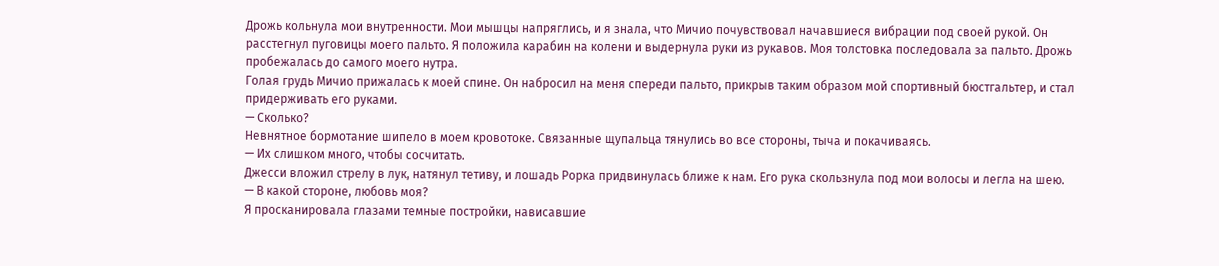Дрожь кольнула мои внутренности. Мои мышцы напряглись, и я знала, что Мичио почувствовал начавшиеся вибрации под своей рукой. Он расстегнул пуговицы моего пальто. Я положила карабин на колени и выдернула руки из рукавов. Моя толстовка последовала за пальто. Дрожь пробежалась до самого моего нутра.
Голая грудь Мичио прижалась к моей спине. Он набросил на меня спереди пальто, прикрыв таким образом мой спортивный бюстгальтер, и стал придерживать его руками.
— Сколько?
Невнятное бормотание шипело в моем кровотоке. Связанные щупальца тянулись во все стороны, тыча и покачиваясь.
— Их слишком много, чтобы сосчитать.
Джесси вложил стрелу в лук, натянул тетиву, и лошадь Рорка придвинулась ближе к нам. Его рука скользнула под мои волосы и легла на шею.
— В какой стороне, любовь моя?
Я просканировала глазами темные постройки, нависавшие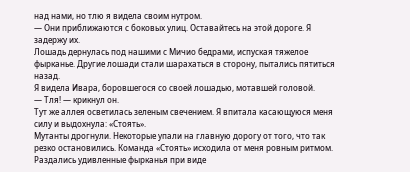над нами, но тлю я видела своим нутром.
— Они приближаются с боковых улиц. Оставайтесь на этой дороге. Я задержу их.
Лошадь дернулась под нашими с Мичио бедрами, испуская тяжелое фырканье. Другие лошади стали шарахаться в сторону, пытались пятиться назад.
Я видела Ивара, боровшегося со своей лошадью, мотавшей головой.
— Тля! — крикнул он.
Тут же аллея осветилась зеленым свечением. Я впитала касающуюся меня силу и выдохнула: «Стоять».
Мутанты дрогнули. Некоторые упали на главную дорогу от того, что так резко остановились. Команда «Стоять» исходила от меня ровным ритмом.
Раздались удивленные фырканья при виде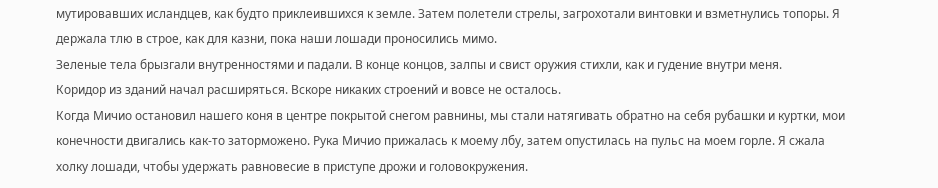мутировавших исландцев, как будто приклеившихся к земле. Затем полетели стрелы, загрохотали винтовки и взметнулись топоры. Я держала тлю в строе, как для казни, пока наши лошади проносились мимо.
Зеленые тела брызгали внутренностями и падали. В конце концов, залпы и свист оружия стихли, как и гудение внутри меня.
Коридор из зданий начал расширяться. Вскоре никаких строений и вовсе не осталось.
Когда Мичио остановил нашего коня в центре покрытой снегом равнины, мы стали натягивать обратно на себя рубашки и куртки, мои конечности двигались как-то заторможено. Рука Мичио прижалась к моему лбу, затем опустилась на пульс на моем горле. Я сжала холку лошади, чтобы удержать равновесие в приступе дрожи и головокружения.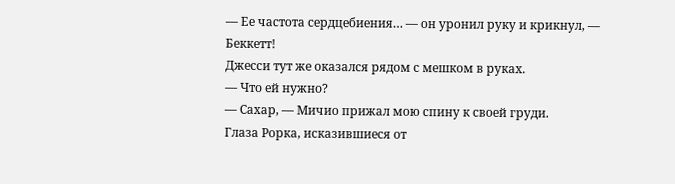— Ее частота сердцебиения… — он уронил руку и крикнул, — Беккетт!
Джесси тут же оказался рядом с мешком в руках.
— Что ей нужно?
— Сахар, — Мичио прижал мою спину к своей груди.
Глаза Рорка, исказившиеся от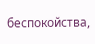беспокойства,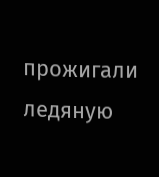прожигали ледяную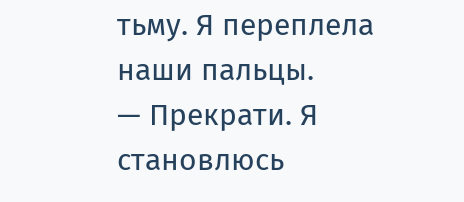тьму. Я переплела наши пальцы.
— Прекрати. Я становлюсь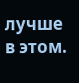лучше в этом.